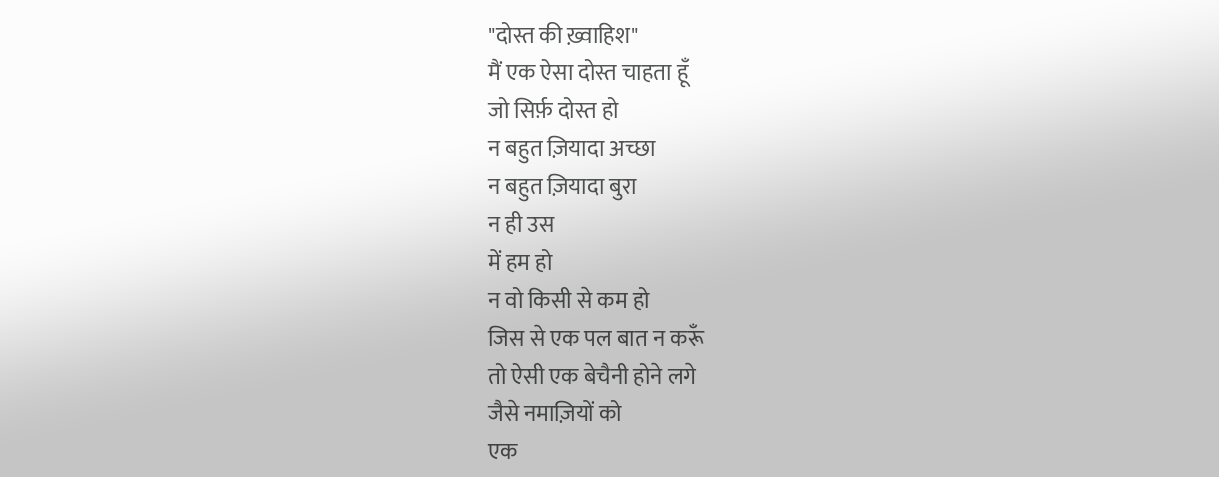"दोस्त की ख़्वाहिश"
मैं एक ऐसा दोस्त चाहता हूँ
जो सिर्फ़ दोस्त हो
न बहुत ज़ियादा अच्छा
न बहुत ज़ियादा बुरा
न ही उस
में हम हो
न वो किसी से कम हो
जिस से एक पल बात न करूँ
तो ऐसी एक बेचैनी होने लगे
जैसे नमाज़ियों को
एक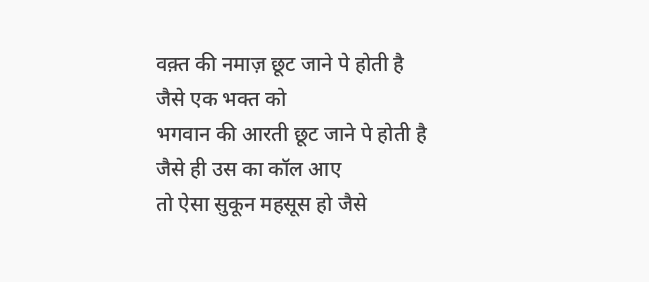वक़्त की नमाज़ छूट जाने पे होती है
जैसे एक भक्त को
भगवान की आरती छूट जाने पे होती है
जैसे ही उस का कॉल आए
तो ऐसा सुकून महसूस हो जैसे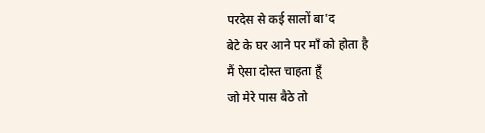परदेस से कई सालों बा'द
बेटे के घर आने पर माँ को होता है
मैं ऐसा दोस्त चाहता हूँ
जो मेरे पास बैठे तो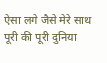ऐसा लगे जैसे मेरे साथ
पूरी की पूरी दुनिया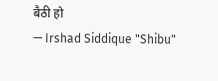बैठी हो
— Irshad Siddique "Shibu"